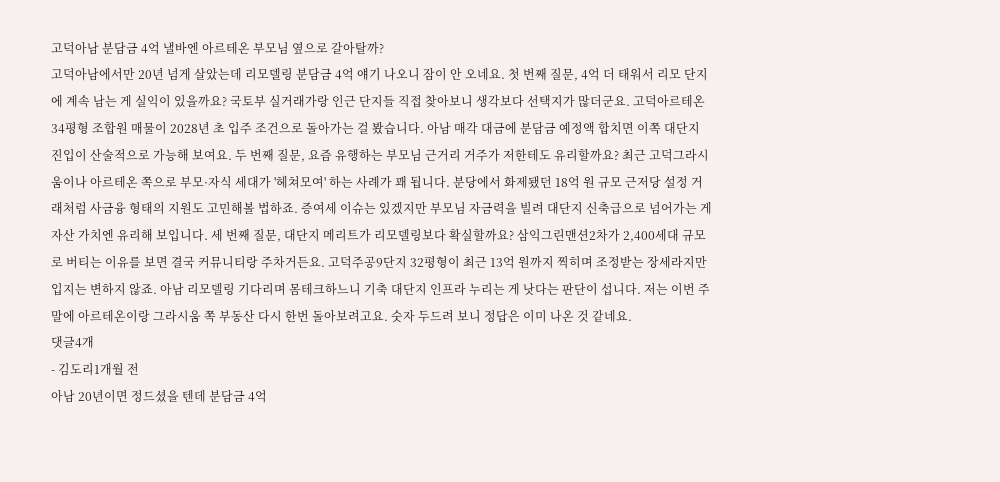고덕아남 분담금 4억 낼바엔 아르테온 부모님 옆으로 갈아탈까?
고덕아남에서만 20년 넘게 살았는데 리모델링 분담금 4억 얘기 나오니 잠이 안 오네요. 첫 번째 질문, 4억 더 태워서 리모 단지에 계속 남는 게 실익이 있을까요? 국토부 실거래가랑 인근 단지들 직접 찾아보니 생각보다 선택지가 많더군요. 고덕아르테온 34평형 조합원 매물이 2028년 초 입주 조건으로 돌아가는 걸 봤습니다. 아남 매각 대금에 분담금 예정액 합치면 이쪽 대단지 진입이 산술적으로 가능해 보여요. 두 번째 질문, 요즘 유행하는 부모님 근거리 거주가 저한테도 유리할까요? 최근 고덕그라시움이나 아르테온 쪽으로 부모·자식 세대가 '헤쳐모여' 하는 사례가 꽤 됩니다. 분당에서 화제됐던 18억 원 규모 근저당 설정 거래처럼 사금융 형태의 지원도 고민해볼 법하죠. 증여세 이슈는 있겠지만 부모님 자금력을 빌려 대단지 신축급으로 넘어가는 게 자산 가치엔 유리해 보입니다. 세 번째 질문, 대단지 메리트가 리모델링보다 확실할까요? 삼익그린맨션2차가 2,400세대 규모로 버티는 이유를 보면 결국 커뮤니티랑 주차거든요. 고덕주공9단지 32평형이 최근 13억 원까지 찍히며 조정받는 장세라지만 입지는 변하지 않죠. 아남 리모델링 기다리며 몸테크하느니 기축 대단지 인프라 누리는 게 낫다는 판단이 섭니다. 저는 이번 주말에 아르테온이랑 그라시움 쪽 부동산 다시 한번 돌아보려고요. 숫자 두드려 보니 정답은 이미 나온 것 같네요.
댓글4개
- 김도리1개월 전
아남 20년이면 정드셨을 텐데 분담금 4억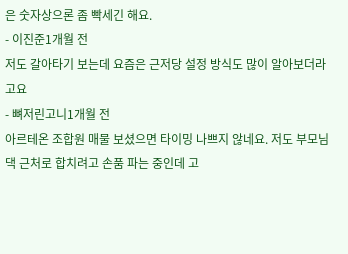은 숫자상으론 좀 빡세긴 해요.
- 이진준1개월 전
저도 갈아타기 보는데 요즘은 근저당 설정 방식도 많이 알아보더라고요
- 뼈저린고니1개월 전
아르테온 조합원 매물 보셨으면 타이밍 나쁘지 않네요. 저도 부모님 댁 근처로 합치려고 손품 파는 중인데 고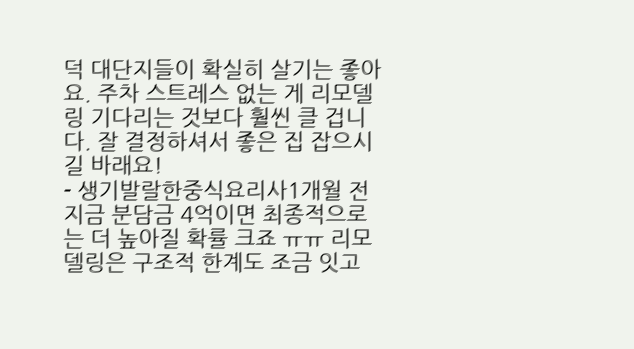덕 대단지들이 확실히 살기는 좋아요. 주차 스트레스 없는 게 리모델링 기다리는 것보다 훨씬 클 겁니다. 잘 결정하셔서 좋은 집 잡으시길 바래요!
- 생기발랄한중식요리사1개월 전
지금 분담금 4억이면 최종적으로는 더 높아질 확률 크죠 ㅠㅠ 리모델링은 구조적 한계도 조금 잇고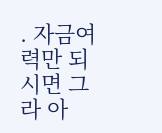. 자금여력만 되시면 그라 아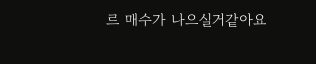르 매수가 나으실거같아요